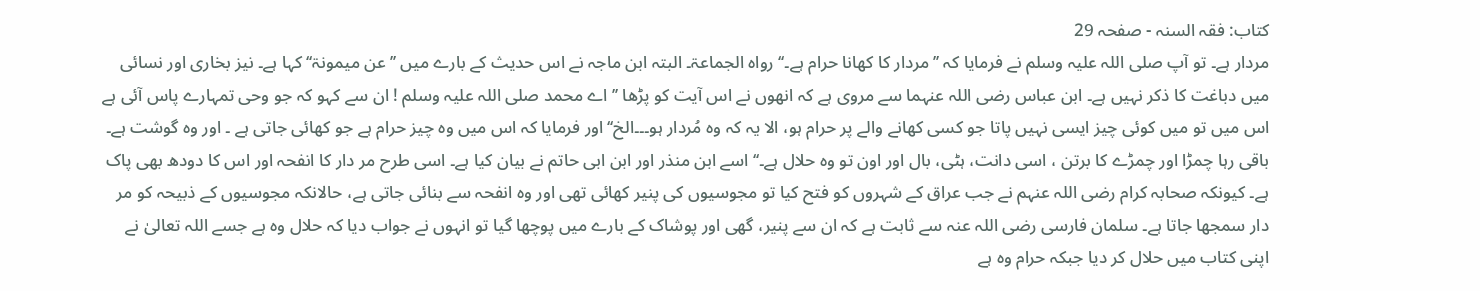کتاب: فقہ السنہ - صفحہ 29
مردار ہے۔ تو آپ صلی اللہ علیہ وسلم نے فرمایا کہ ’’مردار کا کھانا حرام ہے۔‘‘ رواہ الجماعۃ۔ البتہ ابن ماجہ نے اس حدیث کے بارے میں ’’عن میمونۃ‘‘ کہا ہے۔ نیز بخاری اور نسائی میں دباغت کا ذکر نہیں ہے۔ ابن عباس رضی اللہ عنہما سے مروی ہے کہ انھوں نے اس آیت کو پڑھا ’’ اے محمد صلی اللہ علیہ وسلم ! ان سے کہو کہ جو وحی تمہارے پاس آئی ہے اس میں تو میں کوئی چیز ایسی نہیں پاتا جو کسی کھانے والے پر حرام ہو، الا یہ کہ وہ مُردار ہو۔۔۔الخ‘‘ اور فرمایا کہ اس میں وہ چیز حرام ہے جو کھائی جاتی ہے ۔ اور وہ گوشت ہے۔ باقی رہا چمڑا اور چمڑے کا برتن ، اسی دانت، ہٹی، بال اور اون تو وہ حلال ہے۔‘‘ اسے ابن منذر اور ابن ابی حاتم نے بیان کیا ہے۔ اسی طرح مر دار کا انفحہ اور اس کا دودھ بھی پاک ہے۔ کیونکہ صحابہ کرام رضی اللہ عنہم نے جب عراق کے شہروں کو فتح کیا تو مجوسیوں کی پنیر کھائی تھی اور وہ انفحہ سے بنائی جاتی ہے، حالانکہ مجوسیوں کے ذبیحہ کو مر دار سمجھا جاتا ہے۔ سلمان فارسی رضی اللہ عنہ سے ثابت ہے کہ ان سے پنیر، گھی اور پوشاک کے بارے میں پوچھا گیا تو انہوں نے جواب دیا کہ حلال وہ ہے جسے اللہ تعالیٰ نے اپنی کتاب میں حلال کر دیا جبکہ حرام وہ ہے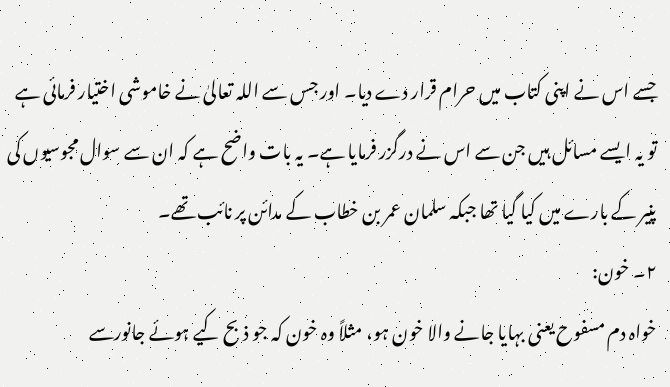جسے اس نے اپنی کتاب میں حرام قرار دے دیا۔ اور جس سے اللہ تعالیٰ نے خاموشی اختیار فرمائی ہے تو یہ ایسے مسائل ہیں جن سے اس نے درگزر فرمایا ہے۔ یہ بات واضح ہے کہ ان سے سوال مجوسیوں کی پنیر کے بارے میں کیا گیا تھا جبکہ سلمان عمر بن خطاب کے مدائن پر نائب تھے۔
۲۔ خون:
خواہ دم مسفوح یعنی بہایا جانے والا خون ہو، مثلاً وہ خون کہ جو ذبح کیے ہوئے جانورسے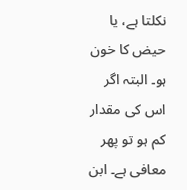نکلتا ہے، یا حیض کا خون ہو۔ البتہ اگر اس کی مقدار کم ہو تو پھر معافی ہے۔ ابن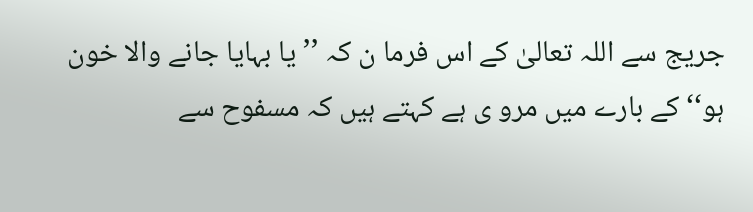جریج سے اللہ تعالیٰ کے اس فرما ن کہ ’’ یا بہایا جانے والا خون ہو‘‘ کے بارے میں مرو ی ہے کہتے ہیں کہ مسفوح سے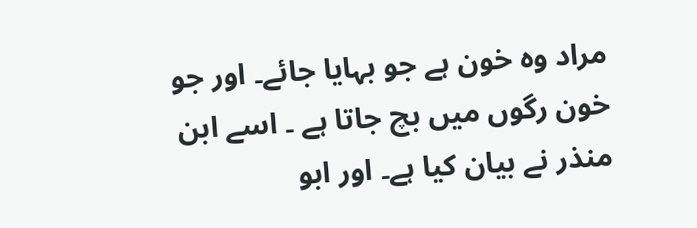مراد وہ خون ہے جو بہایا جائے۔ اور جو خون رگوں میں بچ جاتا ہے ۔ اسے ابن منذر نے بیان کیا ہے۔ اور ابو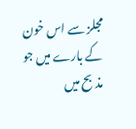مجلز سے اس خون کے بارے میں جو مذبح میں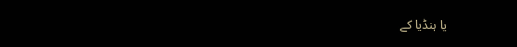یا ہنڈیا کے